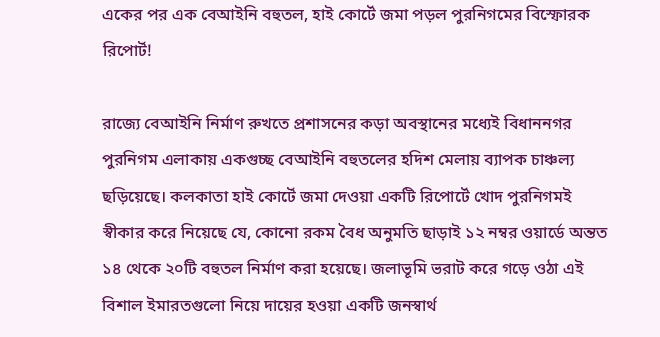একের পর এক বেআইনি বহুতল, হাই কোর্টে জমা পড়ল পুরনিগমের বিস্ফোরক রিপোর্ট!

রাজ্যে বেআইনি নির্মাণ রুখতে প্রশাসনের কড়া অবস্থানের মধ্যেই বিধাননগর পুরনিগম এলাকায় একগুচ্ছ বেআইনি বহুতলের হদিশ মেলায় ব্যাপক চাঞ্চল্য ছড়িয়েছে। কলকাতা হাই কোর্টে জমা দেওয়া একটি রিপোর্টে খোদ পুরনিগমই স্বীকার করে নিয়েছে যে, কোনো রকম বৈধ অনুমতি ছাড়াই ১২ নম্বর ওয়ার্ডে অন্তত ১৪ থেকে ২০টি বহুতল নির্মাণ করা হয়েছে। জলাভূমি ভরাট করে গড়ে ওঠা এই বিশাল ইমারতগুলো নিয়ে দায়ের হওয়া একটি জনস্বার্থ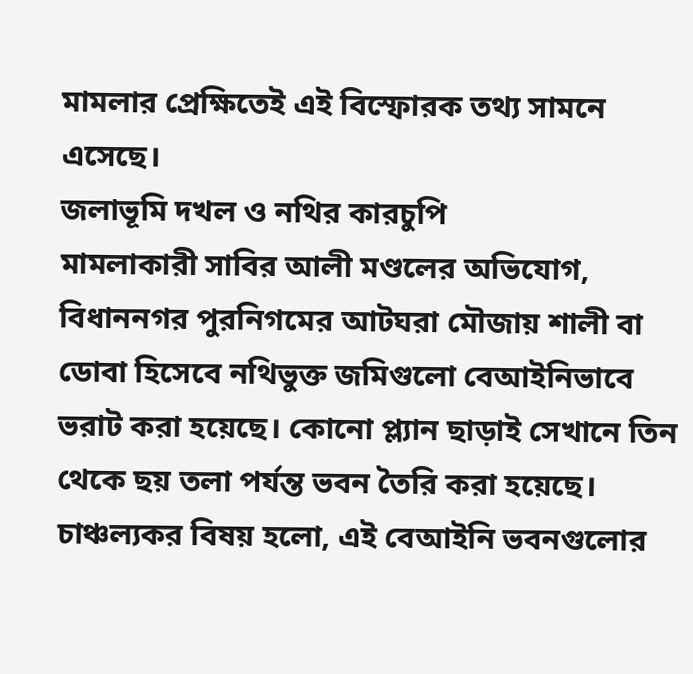মামলার প্রেক্ষিতেই এই বিস্ফোরক তথ্য সামনে এসেছে।
জলাভূমি দখল ও নথির কারচুপি
মামলাকারী সাবির আলী মণ্ডলের অভিযোগ, বিধাননগর পুরনিগমের আটঘরা মৌজায় শালী বা ডোবা হিসেবে নথিভুক্ত জমিগুলো বেআইনিভাবে ভরাট করা হয়েছে। কোনো প্ল্যান ছাড়াই সেখানে তিন থেকে ছয় তলা পর্যন্ত ভবন তৈরি করা হয়েছে। চাঞ্চল্যকর বিষয় হলো, এই বেআইনি ভবনগুলোর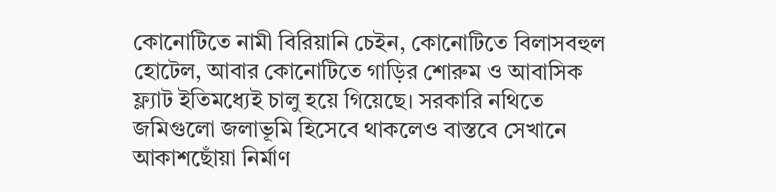কোনোটিতে নামী বিরিয়ানি চেইন, কোনোটিতে বিলাসবহুল হোটেল, আবার কোনোটিতে গাড়ির শোরুম ও আবাসিক ফ্ল্যাট ইতিমধ্যেই চালু হয়ে গিয়েছে। সরকারি নথিতে জমিগুলো জলাভূমি হিসেবে থাকলেও বাস্তবে সেখানে আকাশছোঁয়া নির্মাণ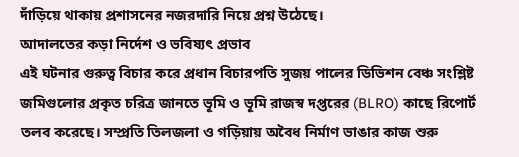দাঁড়িয়ে থাকায় প্রশাসনের নজরদারি নিয়ে প্রশ্ন উঠেছে।
আদালতের কড়া নির্দেশ ও ভবিষ্যৎ প্রভাব
এই ঘটনার গুরুত্ব বিচার করে প্রধান বিচারপতি সুজয় পালের ডিভিশন বেঞ্চ সংশ্লিষ্ট জমিগুলোর প্রকৃত চরিত্র জানতে ভূমি ও ভূমি রাজস্ব দপ্তরের (BLRO) কাছে রিপোর্ট তলব করেছে। সম্প্রতি তিলজলা ও গড়িয়ায় অবৈধ নির্মাণ ভাঙার কাজ শুরু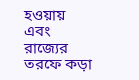হওয়ায় এবং রাজ্যের তরফে কড়া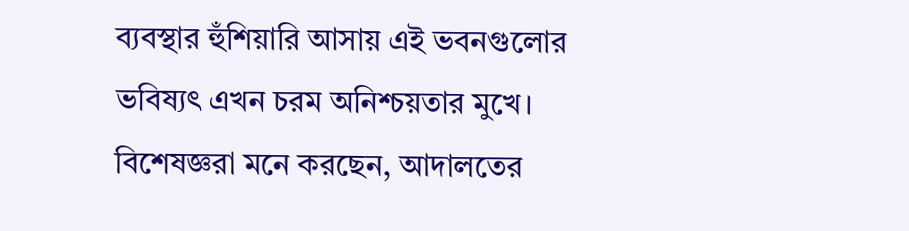ব্যবস্থার হুঁশিয়ারি আসায় এই ভবনগুলোর ভবিষ্যৎ এখন চরম অনিশ্চয়তার মুখে। বিশেষজ্ঞরা মনে করছেন, আদালতের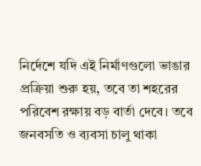নির্দেশে যদি এই নির্মাণগুলো ভাঙার প্রক্রিয়া শুরু হয়, তবে তা শহরের পরিবেশ রক্ষায় বড় বার্তা দেবে। তবে জনবসতি ও ব্যবসা চালু থাকা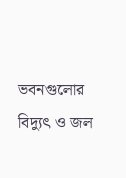ভবনগুলোর বিদ্যুৎ ও জল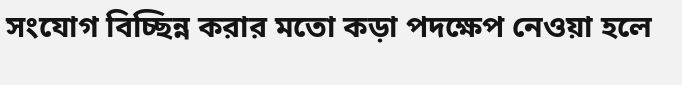সংযোগ বিচ্ছিন্ন করার মতো কড়া পদক্ষেপ নেওয়া হলে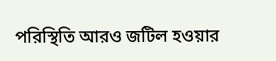পরিস্থিতি আরও জটিল হওয়ার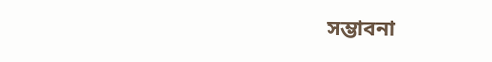সম্ভাবনা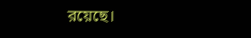রয়েছে।